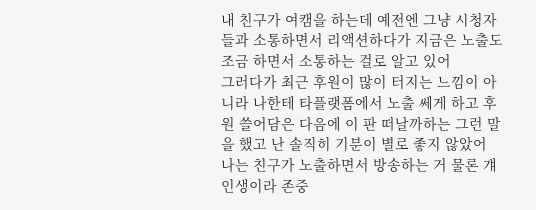내 친구가 여캠을 하는데 예전엔 그냥 시청자들과 소통하면서 리액션하다가 지금은 노출도 조금 하면서 소통하는 걸로 알고 있어
그러다가 최근 후원이 많이 터지는 느낌이 아니라 나한테 타플랫폼에서 노출 쎄게 하고 후원 쓸어담은 다음에 이 판 떠날까하는 그런 말을 했고 난 솔직히 기분이 별로 좋지 않았어
나는 친구가 노출하면서 방송하는 거 물론 걔 인생이라 존중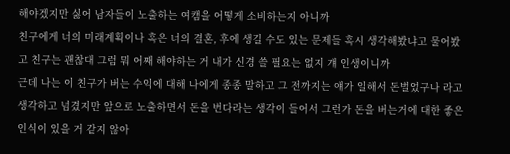해야겠지만 싫어 남자들이 노출하는 여캠을 어떻게 소비하는지 아니까
친구에게 너의 미래계획이나 혹은 너의 결혼, 후에 생길 수도 있는 문제들 혹시 생각해봤냐고 물어봤고 친구는 괜찮대 그럼 뭐 어째 해야하는 거 내가 신경 쓸 필요는 없지 걔 인생이니까
근데 나는 이 친구가 버는 수익에 대해 나에게 종종 말하고 그 전까지는 얘가 일해서 돈벌었구나 라고 생각하고 넘겼지만 앞으로 노출하면서 돈을 번다라는 생각이 들어서 그런가 돈을 버는거에 대한 좋은 인식이 있을 거 같지 않아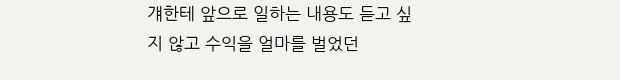걔한테 앞으로 일하는 내용도 듣고 싶지 않고 수익을 얼마를 벌었던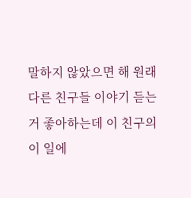말하지 않았으면 해 원래 다른 친구들 이야기 듣는 거 좋아하는데 이 친구의 이 일에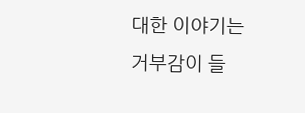대한 이야기는 거부감이 들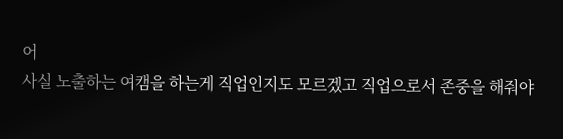어
사실 노출하는 여캠을 하는게 직업인지도 모르겠고 직업으로서 존중을 해줘야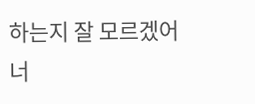하는지 잘 모르겠어
너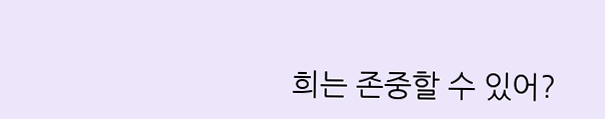희는 존중할 수 있어?